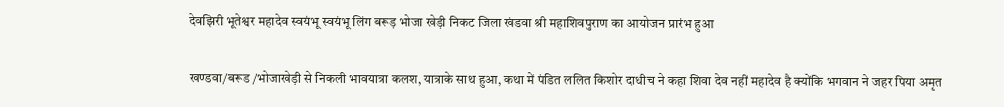देवझिरी भूतेश्वर महादेव स्वयंभू स्वयंभू लिंग बरूड़ भोजा खेड़ी निकट जिला खंडवा श्री महाशिवपुराण का आयोजन प्रारंभ हुआ

खण्डवा/बरूड /भोजाखेड़ी से निकली भावयात्रा कलश, यात्राके साथ हुआ, कथा में पंडित ललित किशोर दाधीच ने कहा शिवा देव नहीं महादेव है क्योंकि भगवान ने जहर पिया अमृत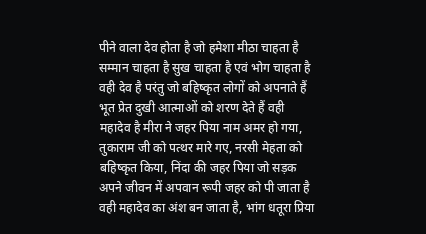पीने वाला देव होता है जो हमेशा मीठा चाहता है सम्मान चाहता है सुख चाहता है एवं भोग चाहता है वही देव है परंतु जो बहिष्कृत लोगों को अपनाते हैं भूत प्रेत दुखी आत्माओं को शरण देते हैं वही महादेव है मीरा ने जहर पिया नाम अमर हो गया, तुकाराम जी को पत्थर मारे गए, नरसी मेहता को बहिष्कृत किया, निंदा की जहर पिया जो सड़क अपने जीवन में अपवान रूपी जहर को पी जाता है वही महादेव का अंश बन जाता है, भांग धतूरा प्रिया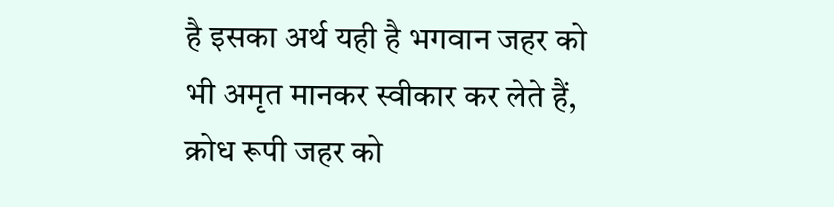है इसका अर्थ यही है भगवान जहर को भी अमृत मानकर स्वीकार कर लेते हैं, क्रोध रूपी जहर को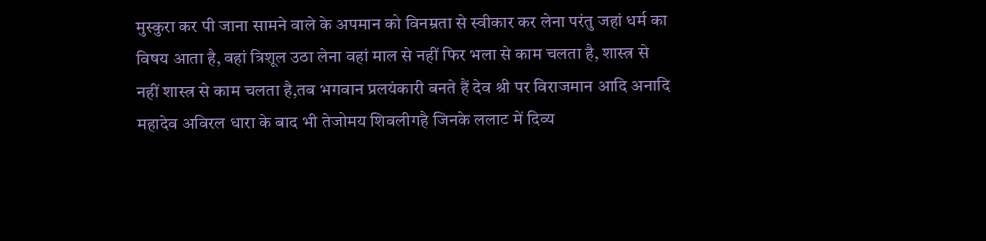मुस्कुरा कर पी जाना सामने वाले के अपमान को विनम्रता से स्वीकार कर लेना परंतु जहां धर्म का विषय आता है, वहां त्रिशूल उठा लेना वहां माल से नहीं फिर भला से काम चलता है, शास्त्र से नहीं शास्त्र से काम चलता है,तब भगवान प्रलयंकारी बनते हैं देव श्री पर विराजमान आदि अनादि महादेव अविरल धारा के बाद भी तेजोमय शिवलीगहै जिनके ललाट में दिव्य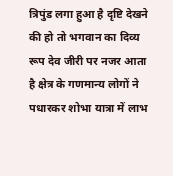त्रिपुंड लगा हुआ है दृष्टि देखने की हो तो भगवान का दिव्य रूप देव जीरी पर नजर आता है क्षेत्र के गणमान्य लोगों ने पधारकर शोभा यात्रा में लाभ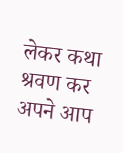लेकर कथा श्रवण कर अपने आप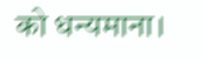को धन्यमाना।